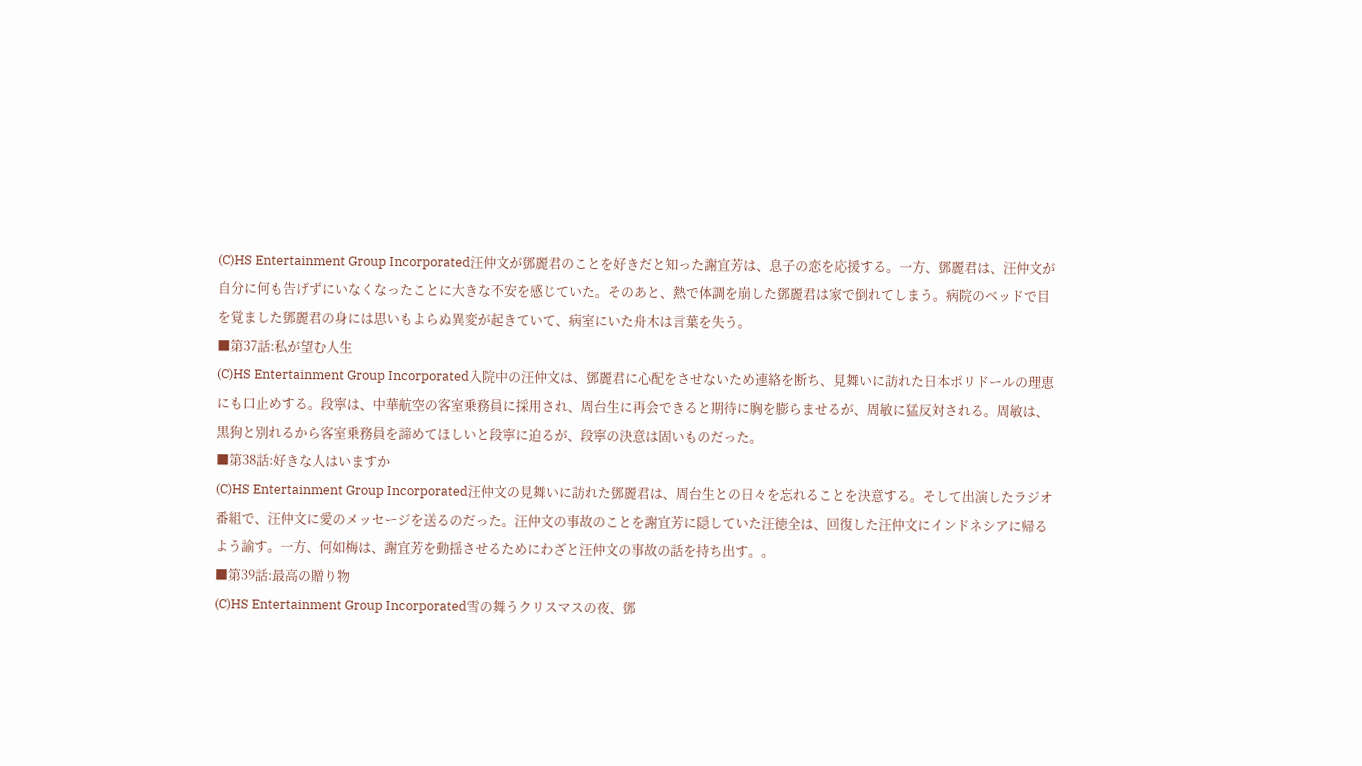(C)HS Entertainment Group Incorporated汪仲文が鄧麗君のことを好きだと知った謝宜芳は、息子の恋を応援する。一方、鄧麗君は、汪仲文が自分に何も告げずにいなくなったことに大きな不安を感じていた。そのあと、熱で体調を崩した鄧麗君は家で倒れてしまう。病院のベッドで目を覚ました鄧麗君の身には思いもよらぬ異変が起きていて、病室にいた舟木は言葉を失う。
■第37話:私が望む人生
(C)HS Entertainment Group Incorporated入院中の汪仲文は、鄧麗君に心配をさせないため連絡を断ち、見舞いに訪れた日本ポリドールの理恵にも口止めする。段寧は、中華航空の客室乗務員に採用され、周台生に再会できると期待に胸を膨らませるが、周敏に猛反対される。周敏は、黒狗と別れるから客室乗務員を諦めてほしいと段寧に迫るが、段寧の決意は固いものだった。
■第38話:好きな人はいますか
(C)HS Entertainment Group Incorporated汪仲文の見舞いに訪れた鄧麗君は、周台生との日々を忘れることを決意する。そして出演したラジオ番組で、汪仲文に愛のメッセージを送るのだった。汪仲文の事故のことを謝宜芳に隠していた汪徳全は、回復した汪仲文にインドネシアに帰るよう諭す。一方、何如梅は、謝宜芳を動揺させるためにわざと汪仲文の事故の話を持ち出す。。
■第39話:最高の贈り物
(C)HS Entertainment Group Incorporated雪の舞うクリスマスの夜、鄧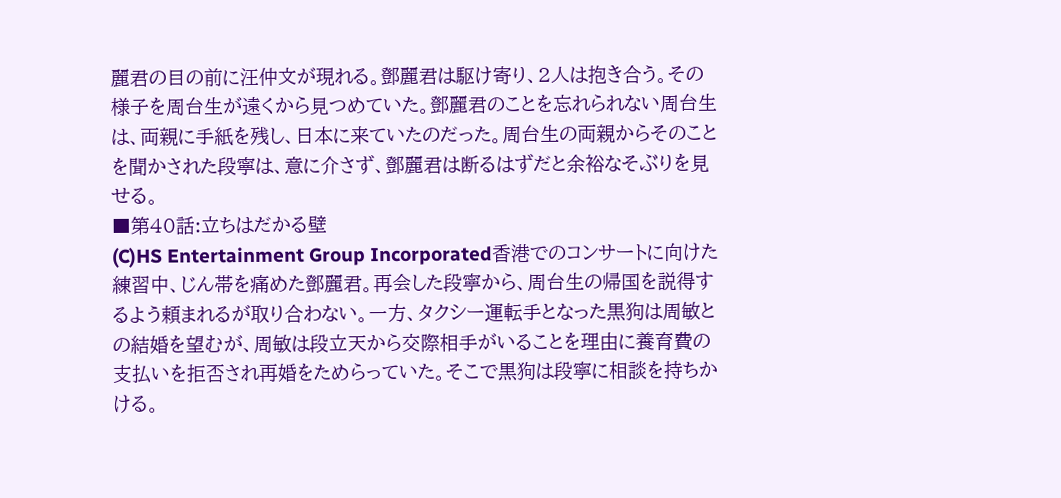麗君の目の前に汪仲文が現れる。鄧麗君は駆け寄り、2人は抱き合う。その様子を周台生が遠くから見つめていた。鄧麗君のことを忘れられない周台生は、両親に手紙を残し、日本に来ていたのだった。周台生の両親からそのことを聞かされた段寧は、意に介さず、鄧麗君は断るはずだと余裕なそぶりを見せる。
■第40話:立ちはだかる壁
(C)HS Entertainment Group Incorporated香港でのコンサートに向けた練習中、じん帯を痛めた鄧麗君。再会した段寧から、周台生の帰国を説得するよう頼まれるが取り合わない。一方、タクシー運転手となった黒狗は周敏との結婚を望むが、周敏は段立天から交際相手がいることを理由に養育費の支払いを拒否され再婚をためらっていた。そこで黒狗は段寧に相談を持ちかける。